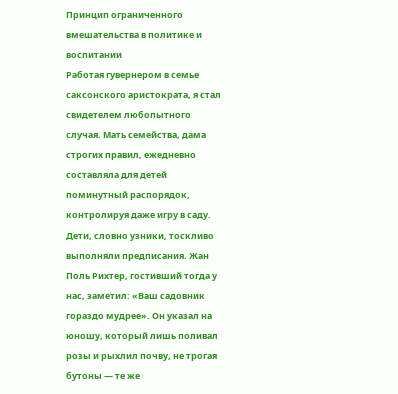Принцип ограниченного вмешательства в политике и воспитании
Работая гувернером в семье саксонского аристократа, я стал свидетелем любопытного случая. Мать семейства, дама строгих правил, ежедневно составляла для детей поминутный распорядок, контролируя даже игру в саду. Дети, словно узники, тоскливо выполняли предписания. Жан Поль Рихтер, гостивший тогда у нас, заметил: «Ваш садовник гораздо мудрее». Он указал на юношу, который лишь поливал розы и рыхлил почву, не трогая бутоны — те же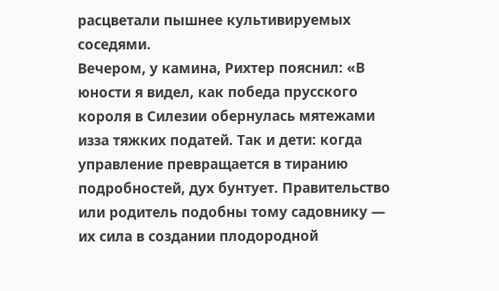расцветали пышнее культивируемых соседями.
Вечером, у камина, Рихтер пояснил: «В юности я видел, как победа прусского короля в Силезии обернулась мятежами изза тяжких податей. Так и дети: когда управление превращается в тиранию подробностей, дух бунтует. Правительство или родитель подобны тому садовнику — их сила в создании плодородной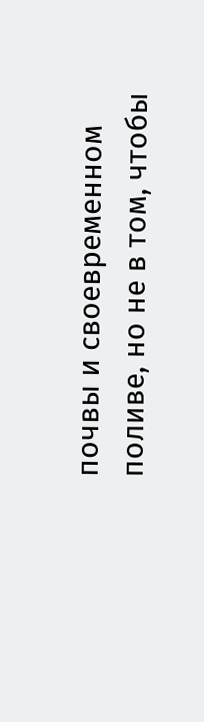почвы и своевременном поливе, но не в том, чтобы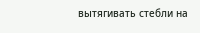вытягивать стебли на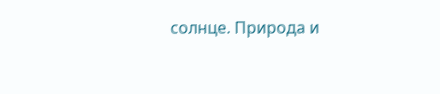солнце. Природа и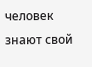человек знают свой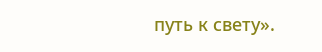путь к свету».